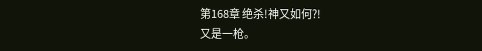第168章 绝杀!神又如何?!
又是一枪。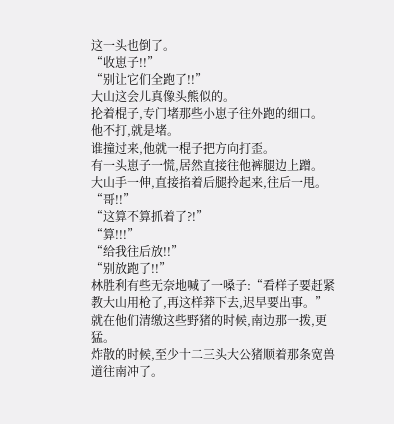这一头也倒了。
“收崽子!!”
“别让它们全跑了!!”
大山这会儿真像头熊似的。
抡着棍子,专门堵那些小崽子往外跑的细口。
他不打,就是堵。
谁撞过来,他就一棍子把方向打歪。
有一头崽子一慌,居然直接往他裤腿边上蹭。
大山手一伸,直接掐着后腿拎起来,往后一甩。
“哥!!”
“这算不算抓着了?!”
“算!!!”
“给我往后放!!”
“别放跑了!!”
林胜利有些无奈地喊了一嗓子:“看样子要赶紧教大山用枪了,再这样莽下去,迟早要出事。”
就在他们清缴这些野猪的时候,南边那一拨,更猛。
炸散的时候,至少十二三头大公猪顺着那条宽兽道往南冲了。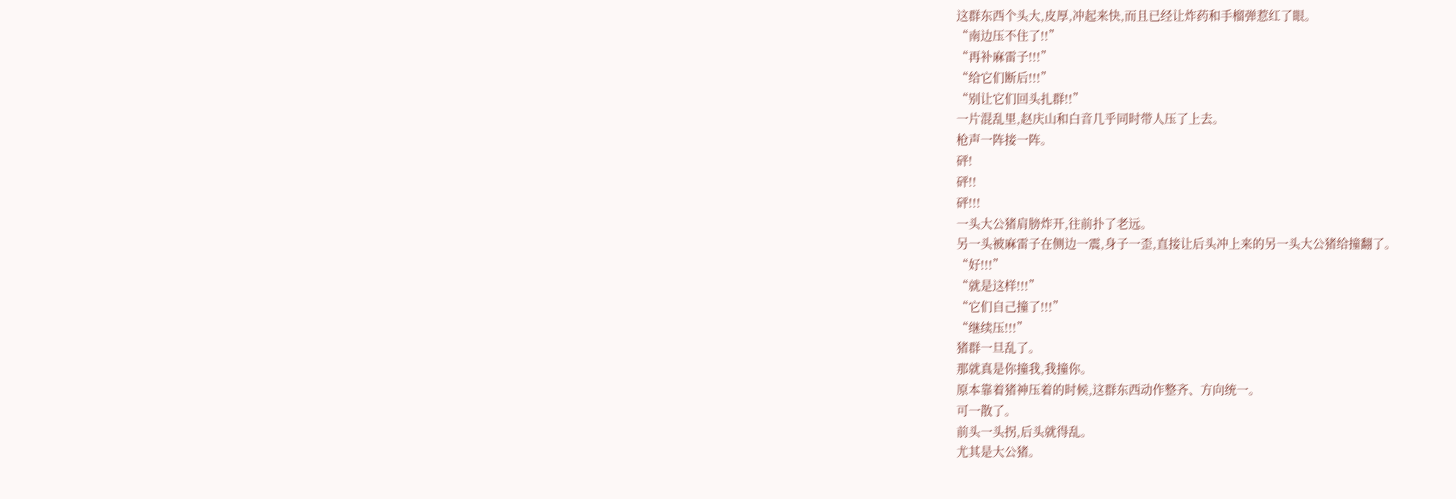这群东西个头大,皮厚,冲起来快,而且已经让炸药和手榴弹惹红了眼。
“南边压不住了!!”
“再补麻雷子!!!”
“给它们断后!!!”
“别让它们回头扎群!!”
一片混乱里,赵庆山和白音几乎同时带人压了上去。
枪声一阵接一阵。
砰!
砰!!
砰!!!
一头大公猪肩膀炸开,往前扑了老远。
另一头被麻雷子在侧边一震,身子一歪,直接让后头冲上来的另一头大公猪给撞翻了。
“好!!!”
“就是这样!!!”
“它们自己撞了!!!”
“继续压!!!”
猪群一旦乱了。
那就真是你撞我,我撞你。
原本靠着猪神压着的时候,这群东西动作整齐、方向统一。
可一散了。
前头一头拐,后头就得乱。
尤其是大公猪。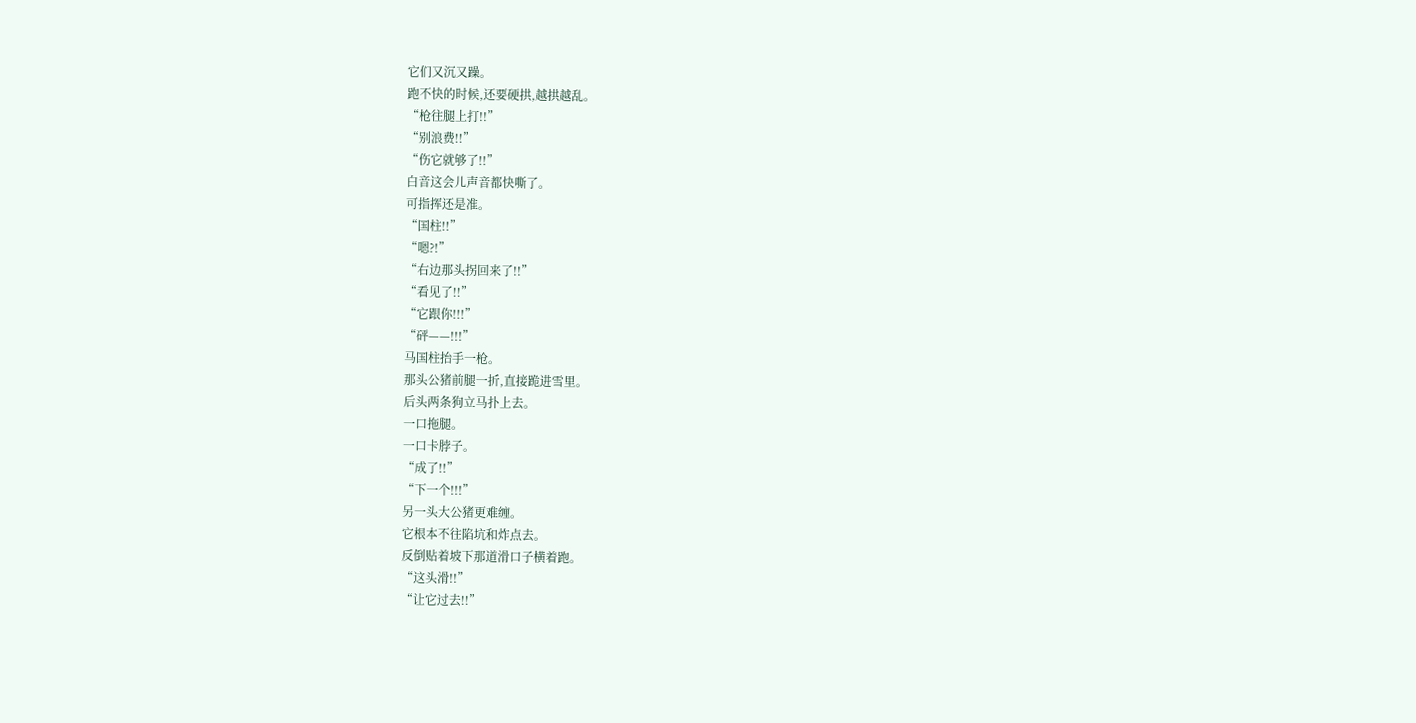它们又沉又躁。
跑不快的时候,还要硬拱,越拱越乱。
“枪往腿上打!!”
“别浪费!!”
“伤它就够了!!”
白音这会儿声音都快嘶了。
可指挥还是准。
“国柱!!”
“嗯?!”
“右边那头拐回来了!!”
“看见了!!”
“它跟你!!!”
“砰——!!!”
马国柱抬手一枪。
那头公猪前腿一折,直接跪进雪里。
后头两条狗立马扑上去。
一口拖腿。
一口卡脖子。
“成了!!”
“下一个!!!”
另一头大公猪更难缠。
它根本不往陷坑和炸点去。
反倒贴着坡下那道滑口子横着跑。
“这头滑!!”
“让它过去!!”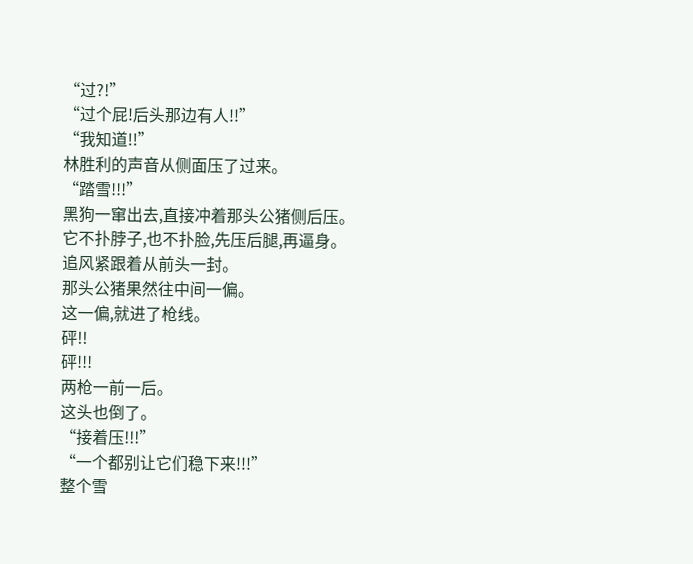“过?!”
“过个屁!后头那边有人!!”
“我知道!!”
林胜利的声音从侧面压了过来。
“踏雪!!!”
黑狗一窜出去,直接冲着那头公猪侧后压。
它不扑脖子,也不扑脸,先压后腿,再逼身。
追风紧跟着从前头一封。
那头公猪果然往中间一偏。
这一偏,就进了枪线。
砰!!
砰!!!
两枪一前一后。
这头也倒了。
“接着压!!!”
“一个都别让它们稳下来!!!”
整个雪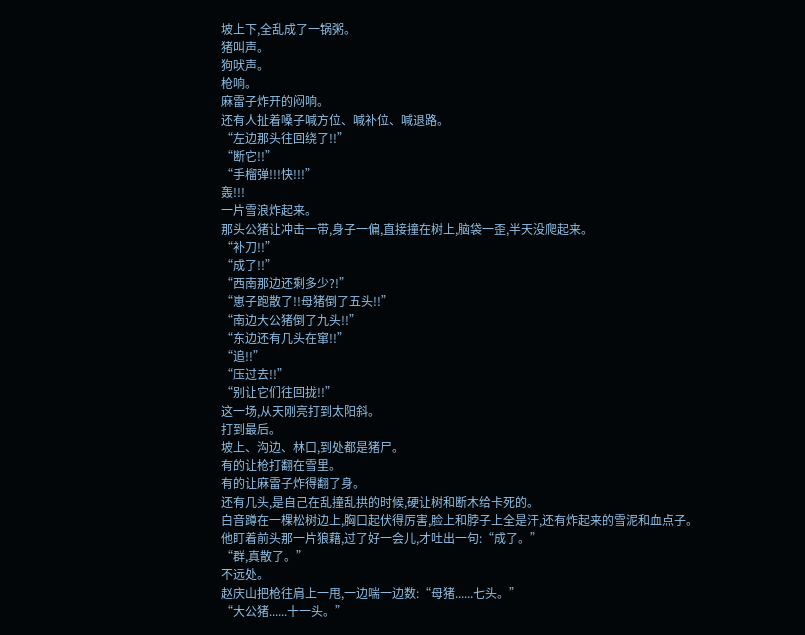坡上下,全乱成了一锅粥。
猪叫声。
狗吠声。
枪响。
麻雷子炸开的闷响。
还有人扯着嗓子喊方位、喊补位、喊退路。
“左边那头往回绕了!!”
“断它!!”
“手榴弹!!!快!!!”
轰!!!
一片雪浪炸起来。
那头公猪让冲击一带,身子一偏,直接撞在树上,脑袋一歪,半天没爬起来。
“补刀!!”
“成了!!”
“西南那边还剩多少?!”
“崽子跑散了!!母猪倒了五头!!”
“南边大公猪倒了九头!!”
“东边还有几头在窜!!”
“追!!”
“压过去!!”
“别让它们往回拢!!”
这一场,从天刚亮打到太阳斜。
打到最后。
坡上、沟边、林口,到处都是猪尸。
有的让枪打翻在雪里。
有的让麻雷子炸得翻了身。
还有几头,是自己在乱撞乱拱的时候,硬让树和断木给卡死的。
白音蹲在一棵松树边上,胸口起伏得厉害,脸上和脖子上全是汗,还有炸起来的雪泥和血点子。
他盯着前头那一片狼藉,过了好一会儿,才吐出一句:“成了。”
“群,真散了。”
不远处。
赵庆山把枪往肩上一甩,一边喘一边数:“母猪......七头。”
“大公猪......十一头。”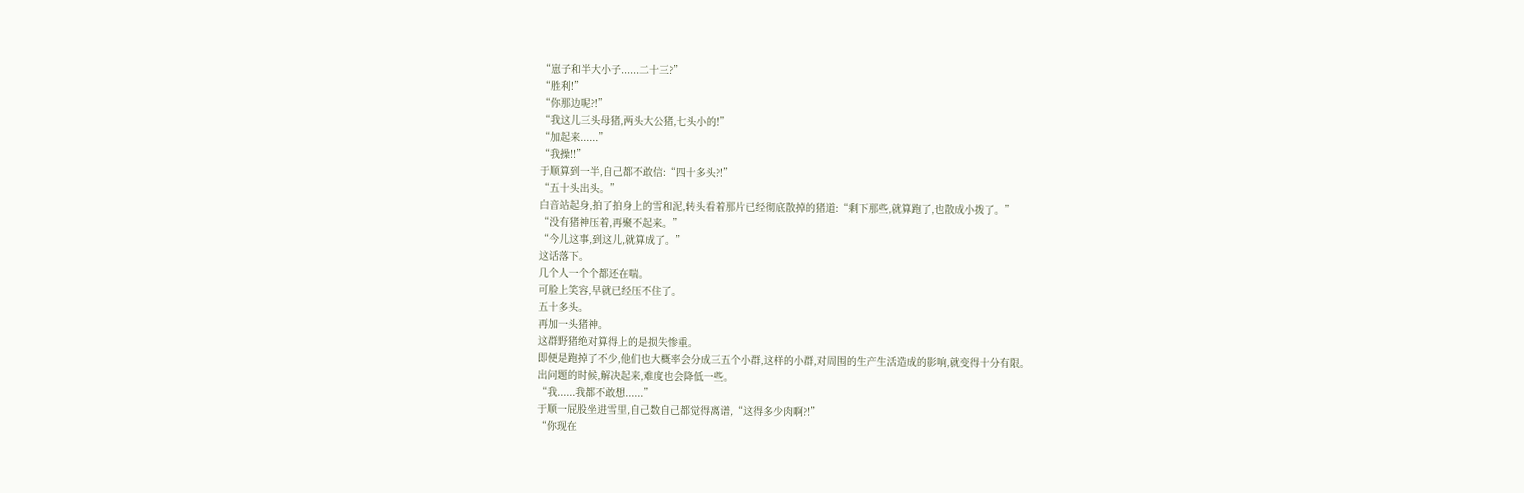“崽子和半大小子......二十三?”
“胜利!”
“你那边呢?!”
“我这儿三头母猪,两头大公猪,七头小的!”
“加起来......”
“我操!!”
于顺算到一半,自己都不敢信:“四十多头?!”
“五十头出头。”
白音站起身,拍了拍身上的雪和泥,转头看着那片已经彻底散掉的猪道:“剩下那些,就算跑了,也散成小拨了。”
“没有猪神压着,再聚不起来。”
“今儿这事,到这儿,就算成了。”
这话落下。
几个人一个个都还在喘。
可脸上笑容,早就已经压不住了。
五十多头。
再加一头猪神。
这群野猪绝对算得上的是损失惨重。
即便是跑掉了不少,他们也大概率会分成三五个小群,这样的小群,对周围的生产生活造成的影响,就变得十分有限。
出问题的时候,解决起来,难度也会降低一些。
“我......我都不敢想......”
于顺一屁股坐进雪里,自己数自己都觉得离谱,“这得多少肉啊?!”
“你现在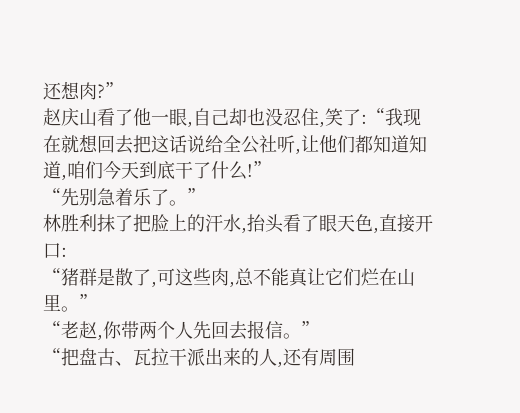还想肉?”
赵庆山看了他一眼,自己却也没忍住,笑了:“我现在就想回去把这话说给全公社听,让他们都知道知道,咱们今天到底干了什么!”
“先别急着乐了。”
林胜利抹了把脸上的汗水,抬头看了眼天色,直接开口:
“猪群是散了,可这些肉,总不能真让它们烂在山里。”
“老赵,你带两个人先回去报信。”
“把盘古、瓦拉干派出来的人,还有周围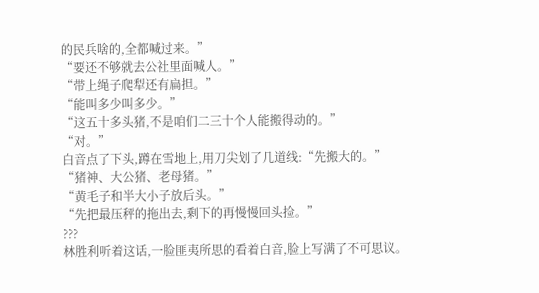的民兵啥的,全都喊过来。”
“要还不够就去公社里面喊人。”
“带上绳子爬犁还有扁担。”
“能叫多少叫多少。”
“这五十多头猪,不是咱们二三十个人能搬得动的。”
“对。”
白音点了下头,蹲在雪地上,用刀尖划了几道线:“先搬大的。”
“猪神、大公猪、老母猪。”
“黄毛子和半大小子放后头。”
“先把最压秤的拖出去,剩下的再慢慢回头捡。”
???
林胜利听着这话,一脸匪夷所思的看着白音,脸上写满了不可思议。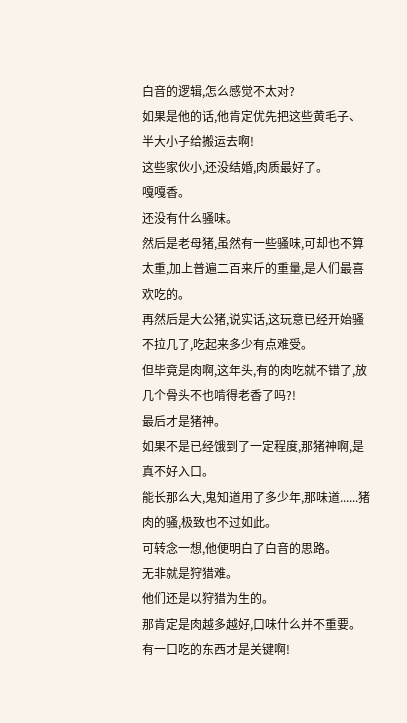白音的逻辑,怎么感觉不太对?
如果是他的话,他肯定优先把这些黄毛子、半大小子给搬运去啊!
这些家伙小,还没结婚,肉质最好了。
嘎嘎香。
还没有什么骚味。
然后是老母猪,虽然有一些骚味,可却也不算太重,加上普遍二百来斤的重量,是人们最喜欢吃的。
再然后是大公猪,说实话,这玩意已经开始骚不拉几了,吃起来多少有点难受。
但毕竟是肉啊,这年头,有的肉吃就不错了,放几个骨头不也啃得老香了吗?!
最后才是猪神。
如果不是已经饿到了一定程度,那猪神啊,是真不好入口。
能长那么大,鬼知道用了多少年,那味道......猪肉的骚,极致也不过如此。
可转念一想,他便明白了白音的思路。
无非就是狩猎难。
他们还是以狩猎为生的。
那肯定是肉越多越好,口味什么并不重要。
有一口吃的东西才是关键啊!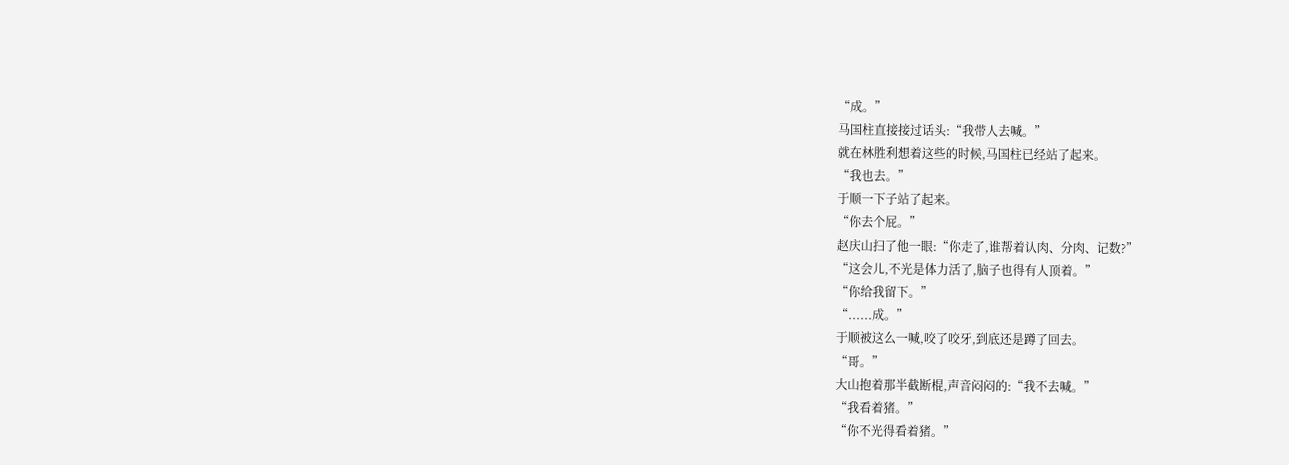“成。”
马国柱直接接过话头:“我带人去喊。”
就在林胜利想着这些的时候,马国柱已经站了起来。
“我也去。”
于顺一下子站了起来。
“你去个屁。”
赵庆山扫了他一眼:“你走了,谁帮着认肉、分肉、记数?”
“这会儿,不光是体力活了,脑子也得有人顶着。”
“你给我留下。”
“......成。”
于顺被这么一喊,咬了咬牙,到底还是蹲了回去。
“哥。”
大山抱着那半截断棍,声音闷闷的:“我不去喊。”
“我看着猪。”
“你不光得看着猪。”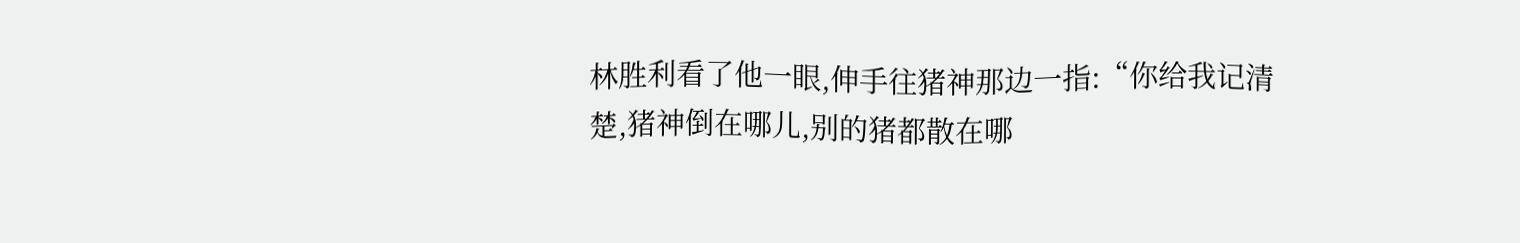林胜利看了他一眼,伸手往猪神那边一指:“你给我记清楚,猪神倒在哪儿,别的猪都散在哪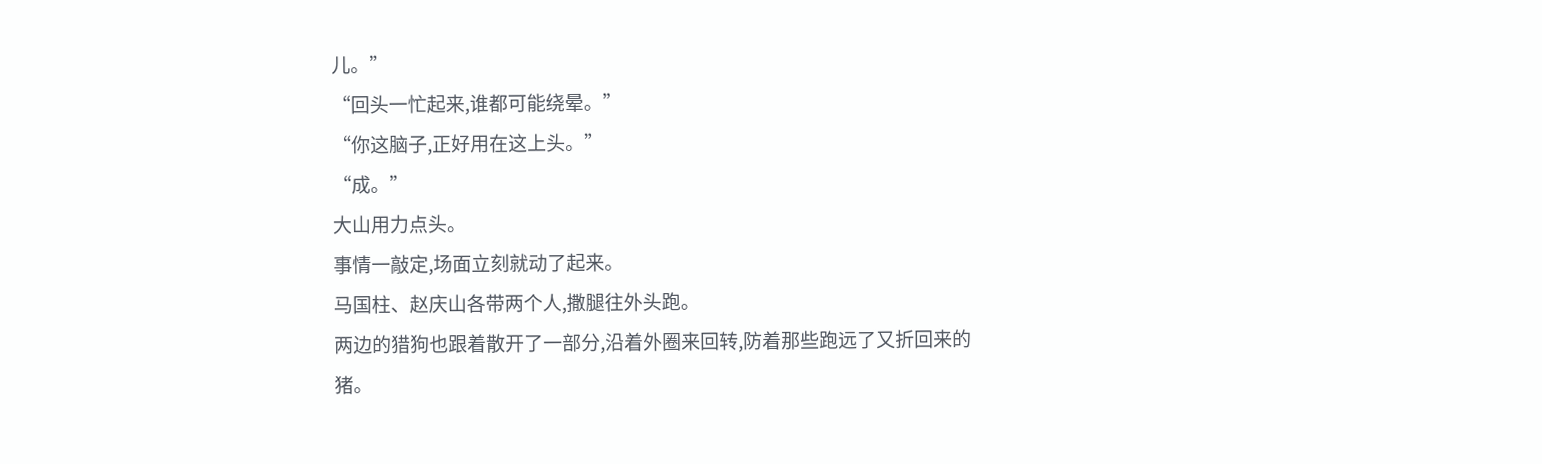儿。”
“回头一忙起来,谁都可能绕晕。”
“你这脑子,正好用在这上头。”
“成。”
大山用力点头。
事情一敲定,场面立刻就动了起来。
马国柱、赵庆山各带两个人,撒腿往外头跑。
两边的猎狗也跟着散开了一部分,沿着外圈来回转,防着那些跑远了又折回来的猪。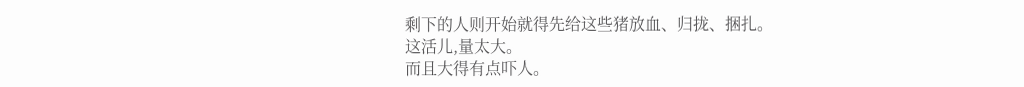剩下的人则开始就得先给这些猪放血、归拢、捆扎。
这活儿,量太大。
而且大得有点吓人。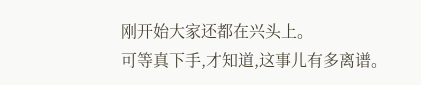刚开始大家还都在兴头上。
可等真下手,才知道,这事儿有多离谱。